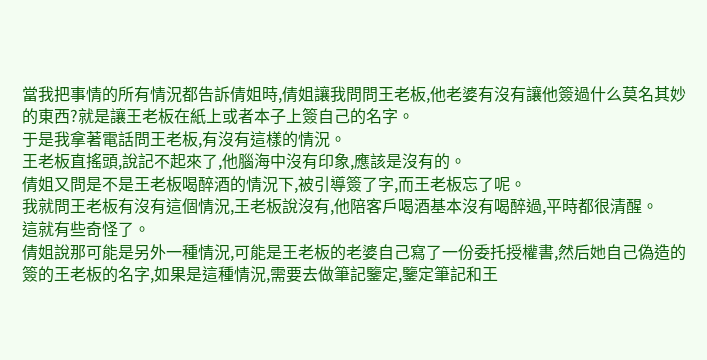當我把事情的所有情況都告訴倩姐時,倩姐讓我問問王老板,他老婆有沒有讓他簽過什么莫名其妙的東西?就是讓王老板在紙上或者本子上簽自己的名字。
于是我拿著電話問王老板,有沒有這樣的情況。
王老板直搖頭,說記不起來了,他腦海中沒有印象,應該是沒有的。
倩姐又問是不是王老板喝醉酒的情況下,被引導簽了字,而王老板忘了呢。
我就問王老板有沒有這個情況,王老板說沒有,他陪客戶喝酒基本沒有喝醉過,平時都很清醒。
這就有些奇怪了。
倩姐說那可能是另外一種情況,可能是王老板的老婆自己寫了一份委托授權書,然后她自己偽造的簽的王老板的名字,如果是這種情況,需要去做筆記鑒定,鑒定筆記和王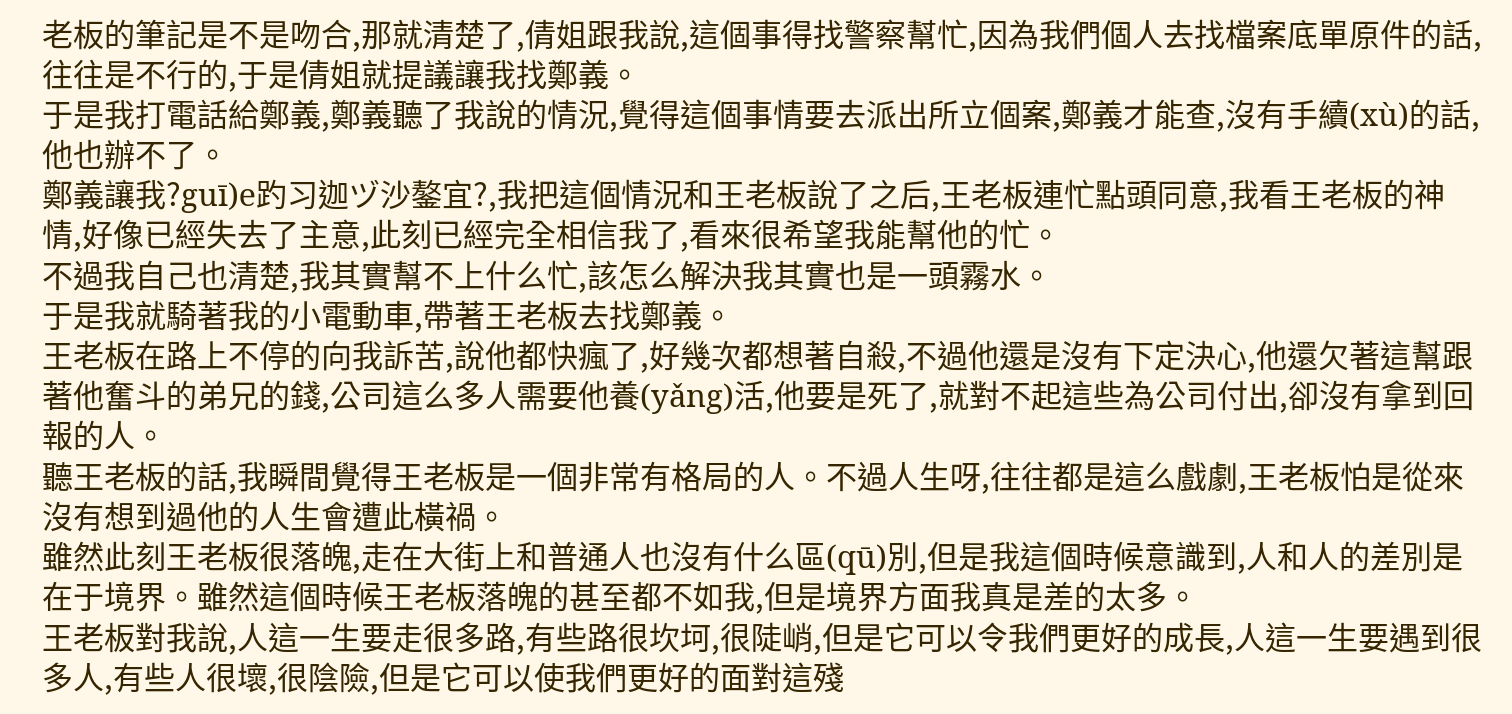老板的筆記是不是吻合,那就清楚了,倩姐跟我說,這個事得找警察幫忙,因為我們個人去找檔案底單原件的話,往往是不行的,于是倩姐就提議讓我找鄭義。
于是我打電話給鄭義,鄭義聽了我說的情況,覺得這個事情要去派出所立個案,鄭義才能查,沒有手續(xù)的話,他也辦不了。
鄭義讓我?guī)е趵习迦ヅ沙鏊宜?,我把這個情況和王老板說了之后,王老板連忙點頭同意,我看王老板的神情,好像已經失去了主意,此刻已經完全相信我了,看來很希望我能幫他的忙。
不過我自己也清楚,我其實幫不上什么忙,該怎么解決我其實也是一頭霧水。
于是我就騎著我的小電動車,帶著王老板去找鄭義。
王老板在路上不停的向我訴苦,說他都快瘋了,好幾次都想著自殺,不過他還是沒有下定決心,他還欠著這幫跟著他奮斗的弟兄的錢,公司這么多人需要他養(yǎng)活,他要是死了,就對不起這些為公司付出,卻沒有拿到回報的人。
聽王老板的話,我瞬間覺得王老板是一個非常有格局的人。不過人生呀,往往都是這么戲劇,王老板怕是從來沒有想到過他的人生會遭此橫禍。
雖然此刻王老板很落魄,走在大街上和普通人也沒有什么區(qū)別,但是我這個時候意識到,人和人的差別是在于境界。雖然這個時候王老板落魄的甚至都不如我,但是境界方面我真是差的太多。
王老板對我說,人這一生要走很多路,有些路很坎坷,很陡峭,但是它可以令我們更好的成長,人這一生要遇到很多人,有些人很壞,很陰險,但是它可以使我們更好的面對這殘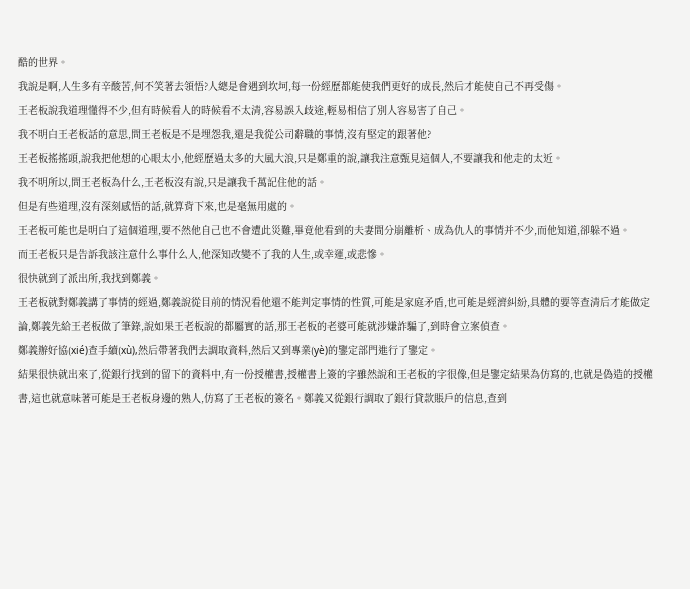酷的世界。
我說是啊,人生多有辛酸苦,何不笑著去領悟?人總是會遇到坎坷,每一份經歷都能使我們更好的成長,然后才能使自己不再受傷。
王老板說我道理懂得不少,但有時候看人的時候看不太清,容易誤入歧途,輕易相信了別人容易害了自己。
我不明白王老板話的意思,問王老板是不是埋怨我,還是我從公司辭職的事情,沒有堅定的跟著他?
王老板搖搖頭,說我把他想的心眼太小,他經歷過太多的大風大浪,只是鄭重的說,讓我注意甄見這個人,不要讓我和他走的太近。
我不明所以,問王老板為什么,王老板沒有說,只是讓我千萬記住他的話。
但是有些道理,沒有深刻感悟的話,就算背下來,也是毫無用處的。
王老板可能也是明白了這個道理,要不然他自己也不會遭此災難,畢竟他看到的夫妻間分崩離析、成為仇人的事情并不少,而他知道,卻躲不過。
而王老板只是告訴我該注意什么事什么人,他深知改變不了我的人生,或幸運,或悲慘。
很快就到了派出所,我找到鄭義。
王老板就對鄭義講了事情的經過,鄭義說從目前的情況看他還不能判定事情的性質,可能是家庭矛盾,也可能是經濟糾紛,具體的要等查清后才能做定論,鄭義先給王老板做了筆錄,說如果王老板說的都屬實的話,那王老板的老婆可能就涉嫌詐騙了,到時會立案偵查。
鄭義辦好協(xié)查手續(xù),然后帶著我們去調取資料,然后又到專業(yè)的鑒定部門進行了鑒定。
結果很快就出來了,從銀行找到的留下的資料中,有一份授權書,授權書上簽的字雖然說和王老板的字很像,但是鑒定結果為仿寫的,也就是偽造的授權書,這也就意味著可能是王老板身邊的熟人,仿寫了王老板的簽名。鄭義又從銀行調取了銀行貸款賬戶的信息,查到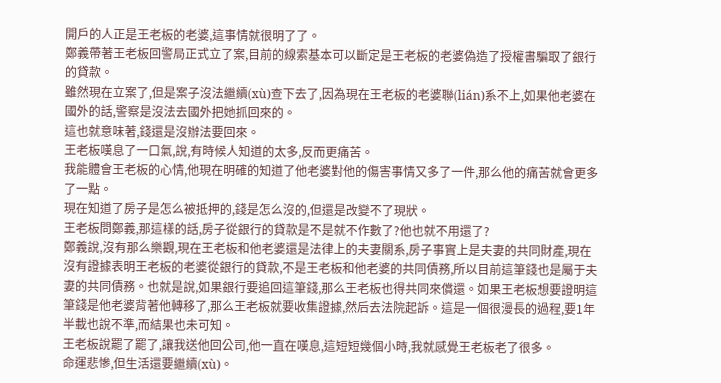開戶的人正是王老板的老婆,這事情就很明了了。
鄭義帶著王老板回警局正式立了案,目前的線索基本可以斷定是王老板的老婆偽造了授權書騙取了銀行的貸款。
雖然現在立案了,但是案子沒法繼續(xù)查下去了,因為現在王老板的老婆聯(lián)系不上,如果他老婆在國外的話,警察是沒法去國外把她抓回來的。
這也就意味著,錢還是沒辦法要回來。
王老板嘆息了一口氣,說,有時候人知道的太多,反而更痛苦。
我能體會王老板的心情,他現在明確的知道了他老婆對他的傷害事情又多了一件,那么他的痛苦就會更多了一點。
現在知道了房子是怎么被抵押的,錢是怎么沒的,但還是改變不了現狀。
王老板問鄭義,那這樣的話,房子從銀行的貸款是不是就不作數了?他也就不用還了?
鄭義說,沒有那么樂觀,現在王老板和他老婆還是法律上的夫妻關系,房子事實上是夫妻的共同財產,現在沒有證據表明王老板的老婆從銀行的貸款,不是王老板和他老婆的共同債務,所以目前這筆錢也是屬于夫妻的共同債務。也就是說,如果銀行要追回這筆錢,那么王老板也得共同來償還。如果王老板想要證明這筆錢是他老婆背著他轉移了,那么王老板就要收集證據,然后去法院起訴。這是一個很漫長的過程,要1年半載也說不準,而結果也未可知。
王老板說罷了罷了,讓我送他回公司,他一直在嘆息,這短短幾個小時,我就感覺王老板老了很多。
命運悲慘,但生活還要繼續(xù)。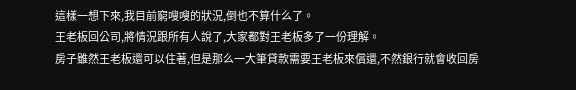這樣一想下來,我目前窮嗖嗖的狀況,倒也不算什么了。
王老板回公司,將情況跟所有人說了,大家都對王老板多了一份理解。
房子雖然王老板還可以住著,但是那么一大筆貸款需要王老板來償還,不然銀行就會收回房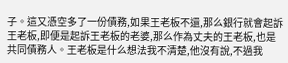子。這又憑空多了一份債務,如果王老板不還,那么銀行就會起訴王老板,即便是起訴王老板的老婆,那么作為丈夫的王老板,也是共同債務人。王老板是什么想法我不清楚,他沒有說,不過我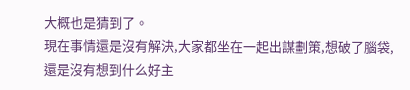大概也是猜到了。
現在事情還是沒有解決,大家都坐在一起出謀劃策,想破了腦袋,還是沒有想到什么好主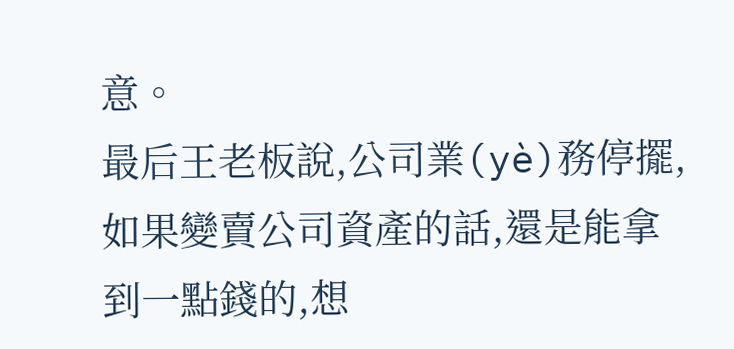意。
最后王老板說,公司業(yè)務停擺,如果變賣公司資產的話,還是能拿到一點錢的,想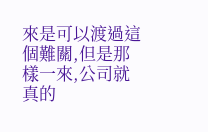來是可以渡過這個難關,但是那樣一來,公司就真的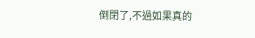倒閉了,不過如果真的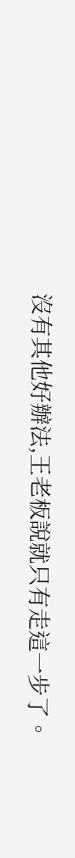沒有其他好辦法,王老板說就只有走這一步了。